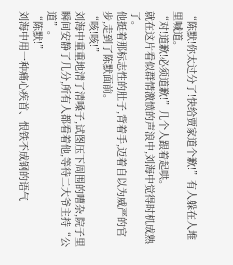“陈默!你太过分了!快给贾家道个歉!”有人躲在人堆里喊道。
“对!道歉!必须道歉!”几个人跟着起哄。
就在这片看似群情激愤的声浪中,刘海中觉得时机成熟了。
他挺着那标志性的肚子,背着手,迈着自以为威严的官步,走到了陈默面前。
“咳!咳!”
刘海中重重地清了清嗓子,试图压下周围的嘈杂,院子里瞬间安静了几分,所有人都看着他,等待二大爷主持“公道”。
“陈默!”
刘海中用一种痛心疾首、恨铁不成钢的语气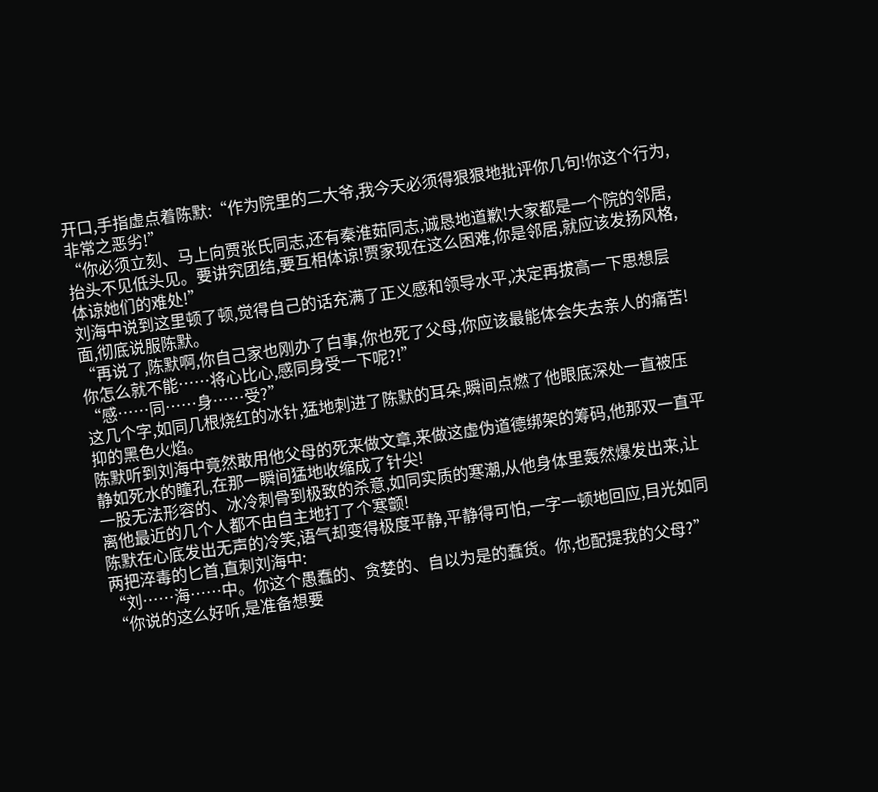开口,手指虚点着陈默:“作为院里的二大爷,我今天必须得狠狠地批评你几句!你这个行为,非常之恶劣!”
“你必须立刻、马上向贾张氏同志,还有秦淮茹同志,诚恳地道歉!大家都是一个院的邻居,抬头不见低头见。要讲究团结,要互相体谅!贾家现在这么困难,你是邻居,就应该发扬风格,体谅她们的难处!”
刘海中说到这里顿了顿,觉得自己的话充满了正义感和领导水平,决定再拔高一下思想层面,彻底说服陈默。
“再说了,陈默啊,你自己家也刚办了白事,你也死了父母,你应该最能体会失去亲人的痛苦!你怎么就不能……将心比心,感同身受一下呢?!”
“感……同……身……受?”
这几个字,如同几根烧红的冰针,猛地刺进了陈默的耳朵,瞬间点燃了他眼底深处一直被压抑的黑色火焰。
陈默听到刘海中竟然敢用他父母的死来做文章,来做这虚伪道德绑架的筹码,他那双一直平静如死水的瞳孔,在那一瞬间猛地收缩成了针尖!
一股无法形容的、冰冷刺骨到极致的杀意,如同实质的寒潮,从他身体里轰然爆发出来,让离他最近的几个人都不由自主地打了个寒颤!
陈默在心底发出无声的冷笑,语气却变得极度平静,平静得可怕,一字一顿地回应,目光如同两把淬毒的匕首,直刺刘海中:
“刘……海……中。你这个愚蠢的、贪婪的、自以为是的蠢货。你,也配提我的父母?”
“你说的这么好听,是准备想要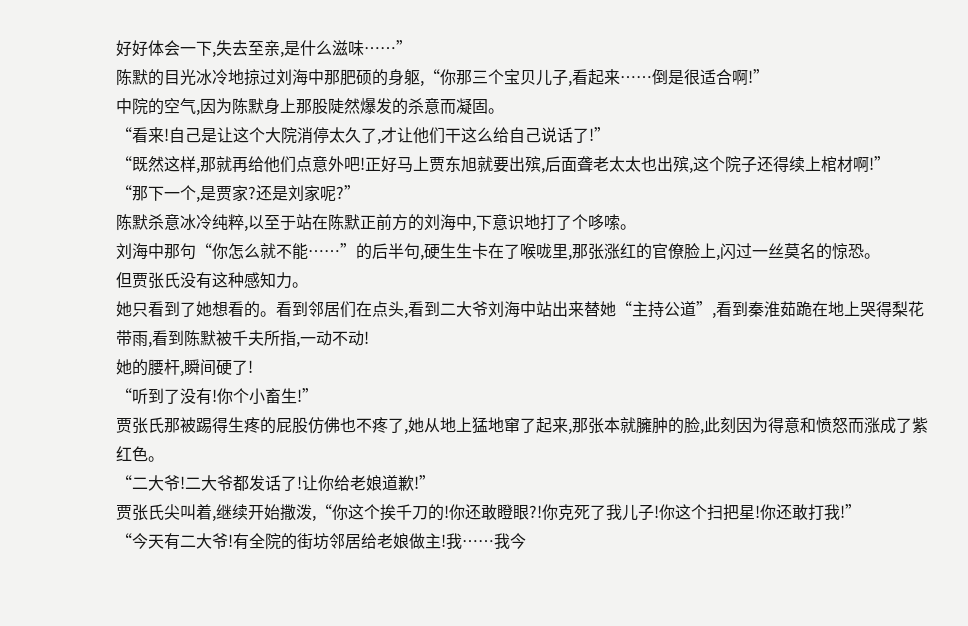好好体会一下,失去至亲,是什么滋味……”
陈默的目光冰冷地掠过刘海中那肥硕的身躯,“你那三个宝贝儿子,看起来……倒是很适合啊!”
中院的空气,因为陈默身上那股陡然爆发的杀意而凝固。
“看来!自己是让这个大院消停太久了,才让他们干这么给自己说话了!”
“既然这样,那就再给他们点意外吧!正好马上贾东旭就要出殡,后面聋老太太也出殡,这个院子还得续上棺材啊!”
“那下一个,是贾家?还是刘家呢?”
陈默杀意冰冷纯粹,以至于站在陈默正前方的刘海中,下意识地打了个哆嗦。
刘海中那句“你怎么就不能……”的后半句,硬生生卡在了喉咙里,那张涨红的官僚脸上,闪过一丝莫名的惊恐。
但贾张氏没有这种感知力。
她只看到了她想看的。看到邻居们在点头,看到二大爷刘海中站出来替她“主持公道”,看到秦淮茹跪在地上哭得梨花带雨,看到陈默被千夫所指,一动不动!
她的腰杆,瞬间硬了!
“听到了没有!你个小畜生!”
贾张氏那被踢得生疼的屁股仿佛也不疼了,她从地上猛地窜了起来,那张本就臃肿的脸,此刻因为得意和愤怒而涨成了紫红色。
“二大爷!二大爷都发话了!让你给老娘道歉!”
贾张氏尖叫着,继续开始撒泼,“你这个挨千刀的!你还敢瞪眼?!你克死了我儿子!你这个扫把星!你还敢打我!”
“今天有二大爷!有全院的街坊邻居给老娘做主!我……我今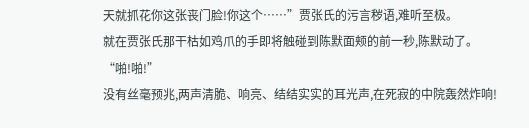天就抓花你这张丧门脸!你这个……”贾张氏的污言秽语,难听至极。
就在贾张氏那干枯如鸡爪的手即将触碰到陈默面颊的前一秒,陈默动了。
“啪!啪!”
没有丝毫预兆,两声清脆、响亮、结结实实的耳光声,在死寂的中院轰然炸响!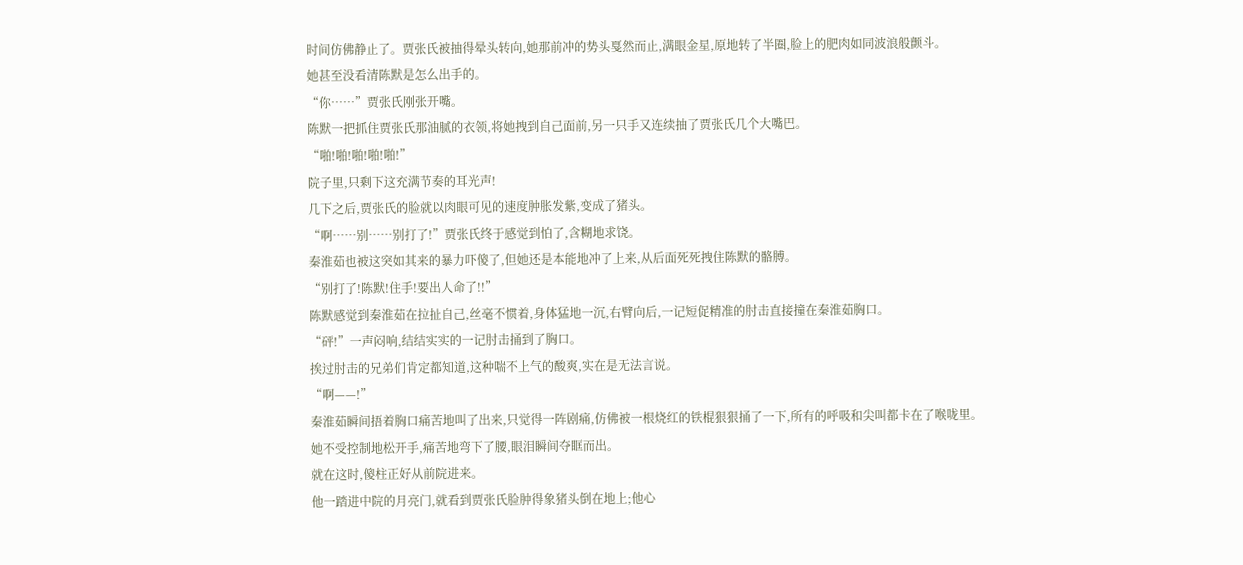时间仿佛静止了。贾张氏被抽得晕头转向,她那前冲的势头戛然而止,满眼金星,原地转了半圈,脸上的肥肉如同波浪般颤斗。
她甚至没看清陈默是怎么出手的。
“你……”贾张氏刚张开嘴。
陈默一把抓住贾张氏那油腻的衣领,将她拽到自己面前,另一只手又连续抽了贾张氏几个大嘴巴。
“啪!啪!啪!啪!啪!”
院子里,只剩下这充满节奏的耳光声!
几下之后,贾张氏的脸就以肉眼可见的速度肿胀发紫,变成了猪头。
“啊……别……别打了!”贾张氏终于感觉到怕了,含糊地求饶。
秦淮茹也被这突如其来的暴力吓傻了,但她还是本能地冲了上来,从后面死死拽住陈默的骼膊。
“别打了!陈默!住手!要出人命了!!”
陈默感觉到秦淮茹在拉扯自己,丝毫不惯着,身体猛地一沉,右臂向后,一记短促精准的肘击直接撞在秦淮茹胸口。
“砰!”一声闷响,结结实实的一记肘击捅到了胸口。
挨过肘击的兄弟们肯定都知道,这种喘不上气的酸爽,实在是无法言说。
“啊——!”
秦淮茹瞬间捂着胸口痛苦地叫了出来,只觉得一阵剧痛,仿佛被一根烧红的铁棍狠狠捅了一下,所有的呼吸和尖叫都卡在了喉咙里。
她不受控制地松开手,痛苦地弯下了腰,眼泪瞬间夺眶而出。
就在这时,傻柱正好从前院进来。
他一踏进中院的月亮门,就看到贾张氏脸肿得象猪头倒在地上;他心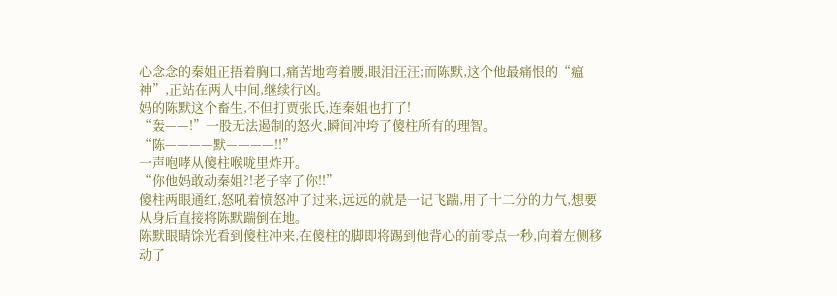心念念的秦姐正捂着胸口,痛苦地弯着腰,眼泪汪汪;而陈默,这个他最痛恨的“瘟神”,正站在两人中间,继续行凶。
妈的陈默这个畜生,不但打贾张氏,连秦姐也打了!
“轰——!”一股无法遏制的怒火,瞬间冲垮了傻柱所有的理智。
“陈————默————!!”
一声咆哮从傻柱喉咙里炸开。
“你他妈敢动秦姐?!老子宰了你!!”
傻柱两眼通红,怒吼着愤怒冲了过来,远远的就是一记飞踹,用了十二分的力气,想要从身后直接将陈默踹倒在地。
陈默眼睛馀光看到傻柱冲来,在傻柱的脚即将踢到他背心的前零点一秒,向着左侧移动了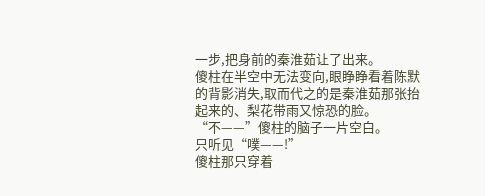一步,把身前的秦淮茹让了出来。
傻柱在半空中无法变向,眼睁睁看着陈默的背影消失,取而代之的是秦淮茹那张抬起来的、梨花带雨又惊恐的脸。
“不——”傻柱的脑子一片空白。
只听见“噗——!”
傻柱那只穿着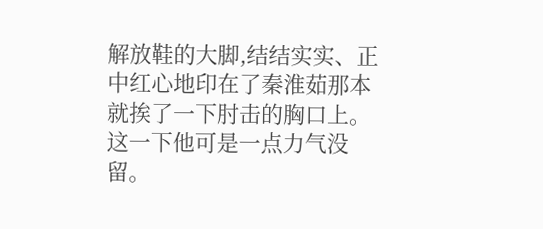解放鞋的大脚,结结实实、正中红心地印在了秦淮茹那本就挨了一下肘击的胸口上。
这一下他可是一点力气没留。